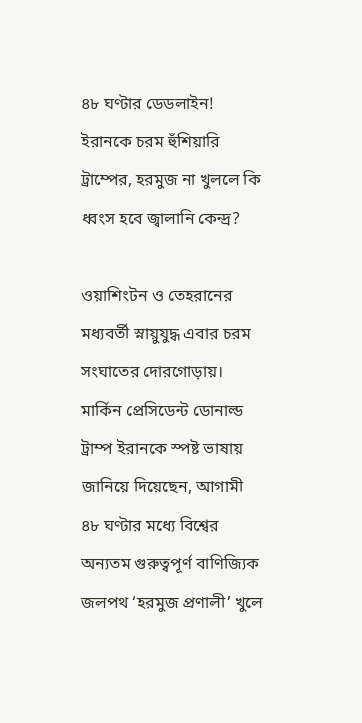৪৮ ঘণ্টার ডেডলাইন! ইরানকে চরম হুঁশিয়ারি ট্রাম্পের, হরমুজ না খুললে কি ধ্বংস হবে জ্বালানি কেন্দ্র?

ওয়াশিংটন ও তেহরানের মধ্যবর্তী স্নায়ুযুদ্ধ এবার চরম সংঘাতের দোরগোড়ায়। মার্কিন প্রেসিডেন্ট ডোনাল্ড ট্রাম্প ইরানকে স্পষ্ট ভাষায় জানিয়ে দিয়েছেন, আগামী ৪৮ ঘণ্টার মধ্যে বিশ্বের অন্যতম গুরুত্বপূর্ণ বাণিজ্যিক জলপথ ‘হরমুজ প্রণালী’ খুলে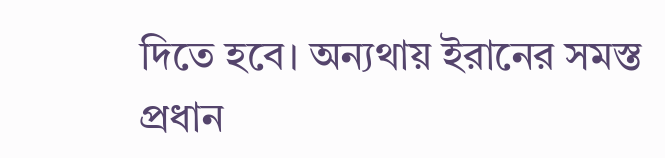দিতে হবে। অন্যথায় ইরানের সমস্ত প্রধান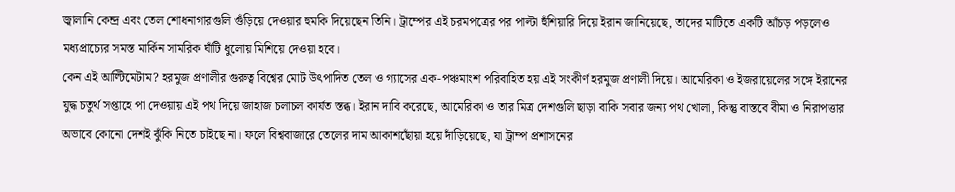জ্বালানি কেন্দ্র এবং তেল শোধনাগারগুলি গুঁড়িয়ে দেওয়ার হুমকি দিয়েছেন তিনি। ট্রাম্পের এই চরমপত্রের পর পাল্টা হুঁশিয়ারি দিয়ে ইরান জানিয়েছে, তাদের মাটিতে একটি আঁচড় পড়লেও মধ্যপ্রাচ্যের সমস্ত মার্কিন সামরিক ঘাঁটি ধুলোয় মিশিয়ে দেওয়া হবে।
কেন এই আল্টিমেটাম? হরমুজ প্রণালীর গুরুত্ব বিশ্বের মোট উৎপাদিত তেল ও গ্যাসের এক-পঞ্চমাংশ পরিবাহিত হয় এই সংকীর্ণ হরমুজ প্রণালী দিয়ে। আমেরিকা ও ইজরায়েলের সঙ্গে ইরানের যুদ্ধ চতুর্থ সপ্তাহে পা দেওয়ায় এই পথ দিয়ে জাহাজ চলাচল কার্যত স্তব্ধ। ইরান দাবি করেছে, আমেরিকা ও তার মিত্র দেশগুলি ছাড়া বাকি সবার জন্য পথ খোলা, কিন্তু বাস্তবে বীমা ও নিরাপত্তার অভাবে কোনো দেশই ঝুঁকি নিতে চাইছে না। ফলে বিশ্ববাজারে তেলের দাম আকাশছোঁয়া হয়ে দাঁড়িয়েছে, যা ট্রাম্প প্রশাসনের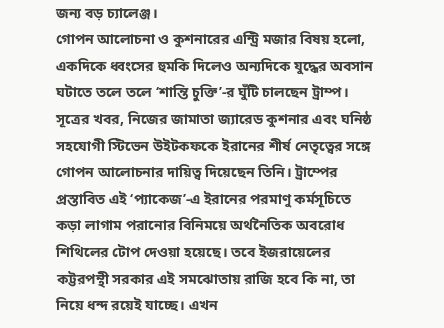জন্য বড় চ্যালেঞ্জ।
গোপন আলোচনা ও কুশনারের এন্ট্রি মজার বিষয় হলো, একদিকে ধ্বংসের হুমকি দিলেও অন্যদিকে যুদ্ধের অবসান ঘটাতে তলে তলে ‘শান্তি চুক্তি’-র ঘুঁটি চালছেন ট্রাম্প। সূত্রের খবর, নিজের জামাতা জ্যারেড কুশনার এবং ঘনিষ্ঠ সহযোগী স্টিভেন উইটকফকে ইরানের শীর্ষ নেতৃত্বের সঙ্গে গোপন আলোচনার দায়িত্ব দিয়েছেন তিনি। ট্রাম্পের প্রস্তাবিত এই ‘প্যাকেজ’-এ ইরানের পরমাণু কর্মসূচিতে কড়া লাগাম পরানোর বিনিময়ে অর্থনৈতিক অবরোধ শিথিলের টোপ দেওয়া হয়েছে। তবে ইজরায়েলের কট্টরপন্থী সরকার এই সমঝোতায় রাজি হবে কি না, তা নিয়ে ধন্দ রয়েই যাচ্ছে। এখন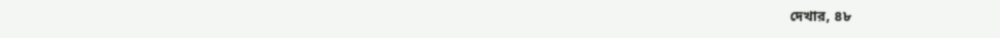দেখার, ৪৮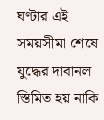ঘণ্টার এই সময়সীমা শেষে যুদ্ধের দাবানল স্তিমিত হয় নাকি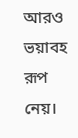আরও ভয়াবহ রূপ নেয়।